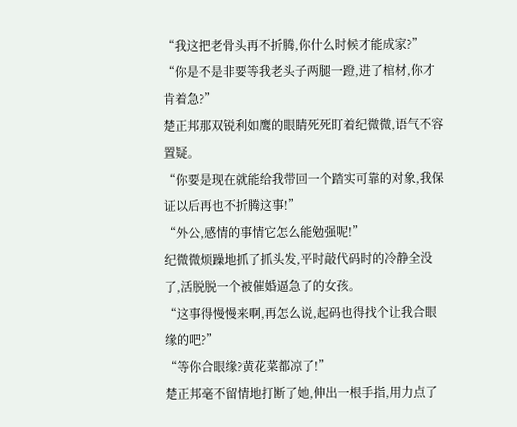“我这把老骨头再不折腾,你什么时候才能成家?”
“你是不是非要等我老头子两腿一蹬,进了棺材,你才肯着急?”
楚正邦那双锐利如鹰的眼睛死死盯着纪微微,语气不容置疑。
“你要是现在就能给我带回一个踏实可靠的对象,我保证以后再也不折腾这事!”
“外公,感情的事情它怎么能勉强呢!”
纪微微烦躁地抓了抓头发,平时敲代码时的冷静全没了,活脱脱一个被催婚逼急了的女孩。
“这事得慢慢来啊,再怎么说,起码也得找个让我合眼缘的吧?”
“等你合眼缘?黄花菜都凉了!”
楚正邦毫不留情地打断了她,伸出一根手指,用力点了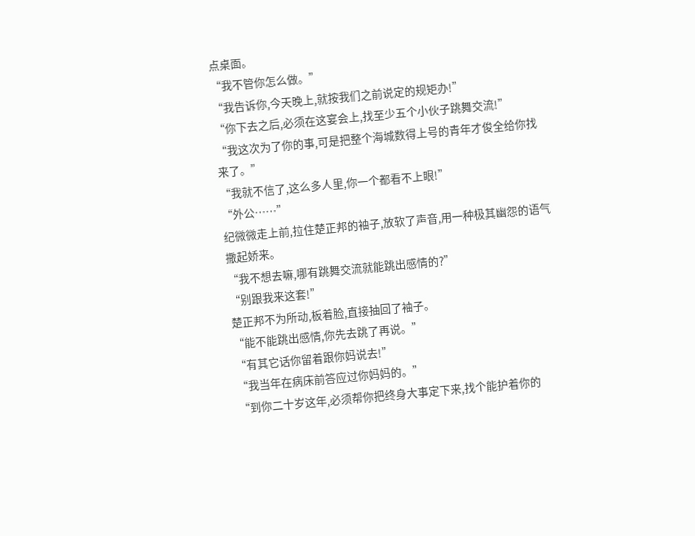点桌面。
“我不管你怎么做。”
“我告诉你,今天晚上,就按我们之前说定的规矩办!”
“你下去之后,必须在这宴会上,找至少五个小伙子跳舞交流!”
“我这次为了你的事,可是把整个海城数得上号的青年才俊全给你找来了。”
“我就不信了,这么多人里,你一个都看不上眼!”
“外公……”
纪微微走上前,拉住楚正邦的袖子,放软了声音,用一种极其幽怨的语气撒起娇来。
“我不想去嘛,哪有跳舞交流就能跳出感情的?”
“别跟我来这套!”
楚正邦不为所动,板着脸,直接抽回了袖子。
“能不能跳出感情,你先去跳了再说。”
“有其它话你留着跟你妈说去!”
“我当年在病床前答应过你妈妈的。”
“到你二十岁这年,必须帮你把终身大事定下来,找个能护着你的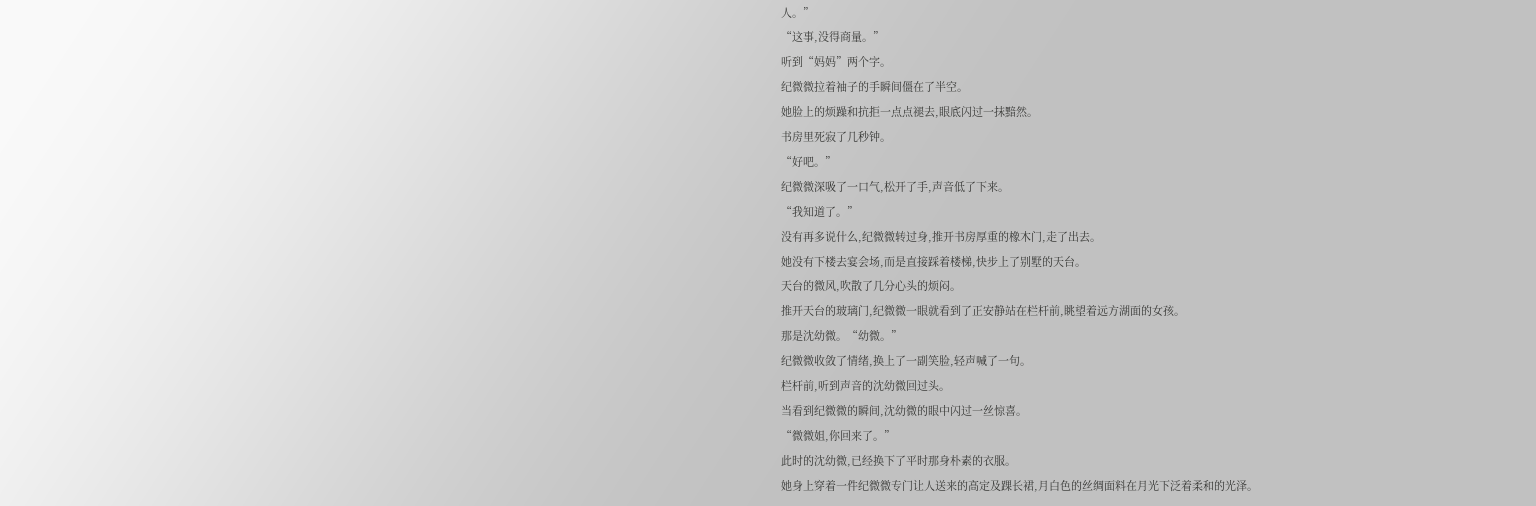人。”
“这事,没得商量。”
听到“妈妈”两个字。
纪微微拉着袖子的手瞬间僵在了半空。
她脸上的烦躁和抗拒一点点褪去,眼底闪过一抹黯然。
书房里死寂了几秒钟。
“好吧。”
纪微微深吸了一口气,松开了手,声音低了下来。
“我知道了。”
没有再多说什么,纪微微转过身,推开书房厚重的橡木门,走了出去。
她没有下楼去宴会场,而是直接踩着楼梯,快步上了别墅的天台。
天台的微风,吹散了几分心头的烦闷。
推开天台的玻璃门,纪微微一眼就看到了正安静站在栏杆前,眺望着远方湖面的女孩。
那是沈幼微。“幼微。”
纪微微收敛了情绪,换上了一副笑脸,轻声喊了一句。
栏杆前,听到声音的沈幼微回过头。
当看到纪微微的瞬间,沈幼微的眼中闪过一丝惊喜。
“微微姐,你回来了。”
此时的沈幼微,已经换下了平时那身朴素的衣服。
她身上穿着一件纪微微专门让人送来的高定及踝长裙,月白色的丝绸面料在月光下泛着柔和的光泽。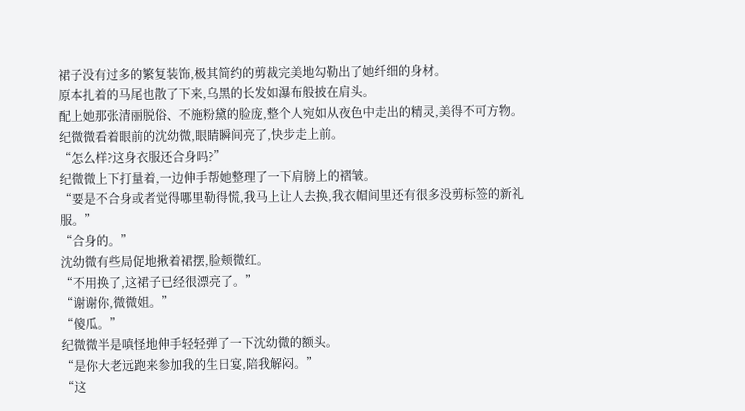裙子没有过多的繁复装饰,极其简约的剪裁完美地勾勒出了她纤细的身材。
原本扎着的马尾也散了下来,乌黑的长发如瀑布般披在肩头。
配上她那张清丽脱俗、不施粉黛的脸庞,整个人宛如从夜色中走出的精灵,美得不可方物。
纪微微看着眼前的沈幼微,眼睛瞬间亮了,快步走上前。
“怎么样?这身衣服还合身吗?”
纪微微上下打量着,一边伸手帮她整理了一下肩膀上的褶皱。
“要是不合身或者觉得哪里勒得慌,我马上让人去换,我衣帽间里还有很多没剪标签的新礼服。”
“合身的。”
沈幼微有些局促地揪着裙摆,脸颊微红。
“不用换了,这裙子已经很漂亮了。”
“谢谢你,微微姐。”
“傻瓜。”
纪微微半是嗔怪地伸手轻轻弹了一下沈幼微的额头。
“是你大老远跑来参加我的生日宴,陪我解闷。”
“这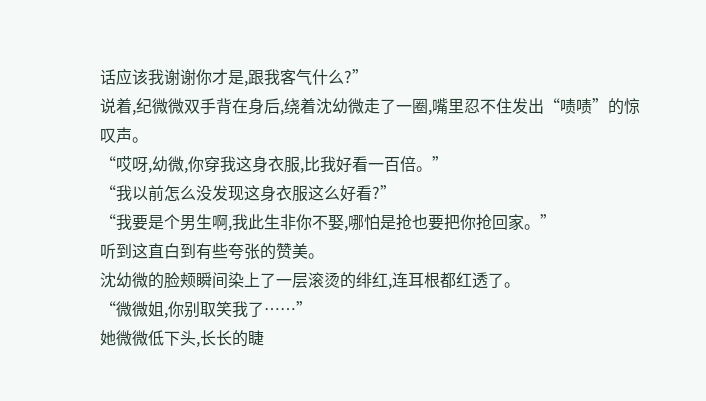话应该我谢谢你才是,跟我客气什么?”
说着,纪微微双手背在身后,绕着沈幼微走了一圈,嘴里忍不住发出“啧啧”的惊叹声。
“哎呀,幼微,你穿我这身衣服,比我好看一百倍。”
“我以前怎么没发现这身衣服这么好看?”
“我要是个男生啊,我此生非你不娶,哪怕是抢也要把你抢回家。”
听到这直白到有些夸张的赞美。
沈幼微的脸颊瞬间染上了一层滚烫的绯红,连耳根都红透了。
“微微姐,你别取笑我了……”
她微微低下头,长长的睫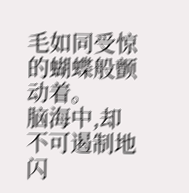毛如同受惊的蝴蝶般颤动着。
脑海中,却不可遏制地闪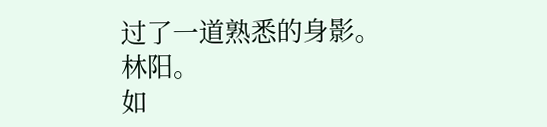过了一道熟悉的身影。
林阳。
如